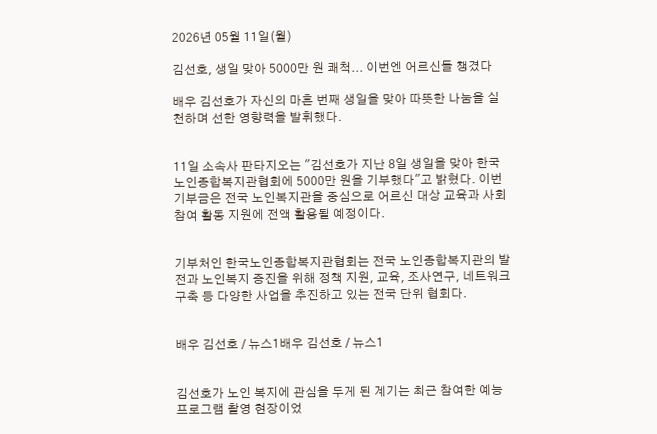2026년 05월 11일(월)

김선호, 생일 맞아 5000만 원 쾌척... 이번엔 어르신들 챙겼다

배우 김선호가 자신의 마흔 번째 생일을 맞아 따뜻한 나눔을 실천하며 선한 영향력을 발휘했다.


11일 소속사 판타지오는 "김선호가 지난 8일 생일을 맞아 한국노인종합복지관협회에 5000만 원을 기부했다"고 밝혔다. 이번 기부금은 전국 노인복지관을 중심으로 어르신 대상 교육과 사회참여 활동 지원에 전액 활용될 예정이다.


기부처인 한국노인종합복지관협회는 전국 노인종합복지관의 발전과 노인복지 증진을 위해 정책 지원, 교육, 조사연구, 네트워크 구축 등 다양한 사업을 추진하고 있는 전국 단위 협회다.


배우 김선호 / 뉴스1배우 김선호 / 뉴스1


김선호가 노인 복지에 관심을 두게 된 계기는 최근 참여한 예능 프로그램 촬영 현장이었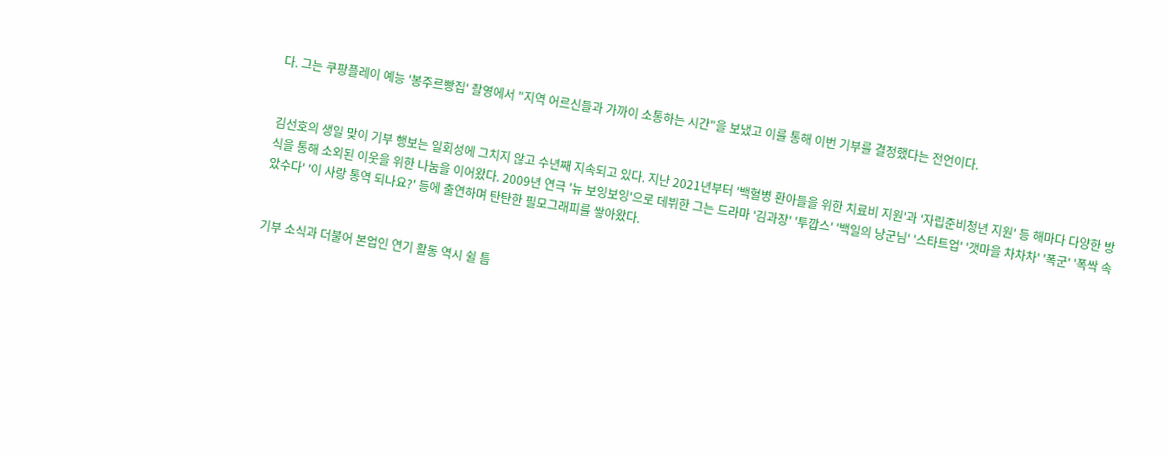다. 그는 쿠팡플레이 예능 '봉주르빵집' 촬영에서 "지역 어르신들과 가까이 소통하는 시간"을 보냈고 이를 통해 이번 기부를 결정했다는 전언이다.


김선호의 생일 맞이 기부 행보는 일회성에 그치지 않고 수년째 지속되고 있다. 지난 2021년부터 '백혈병 환아들을 위한 치료비 지원'과 '자립준비청년 지원' 등 해마다 다양한 방식을 통해 소외된 이웃을 위한 나눔을 이어왔다. 2009년 연극 '뉴 보잉보잉'으로 데뷔한 그는 드라마 '김과장' '투깝스' '백일의 낭군님' '스타트업' '갯마을 차차차' '폭군' '폭싹 속았수다' '이 사랑 통역 되나요?' 등에 출연하며 탄탄한 필모그래피를 쌓아왔다.


기부 소식과 더불어 본업인 연기 활동 역시 쉴 틈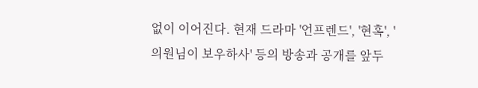없이 이어진다. 현재 드라마 '언프렌드', '현혹', '의원님이 보우하사' 등의 방송과 공개를 앞두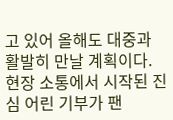고 있어 올해도 대중과 활발히 만날 계획이다. 현장 소통에서 시작된 진심 어린 기부가 팬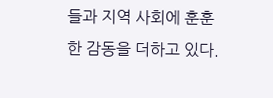들과 지역 사회에 훈훈한 감동을 더하고 있다.